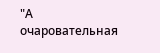"А очаровательная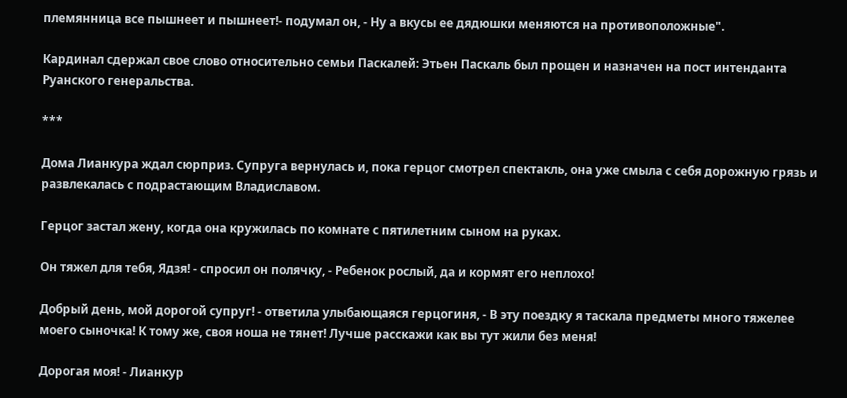племянница все пышнеет и пышнеет!- подумал он, - Ну а вкусы ее дядюшки меняются на противоположные".

Кардинал сдержал свое слово относительно семьи Паскалей: Этьен Паскаль был прощен и назначен на пост интенданта Руанского генеральства.

***

Дома Лианкура ждал сюрприз. Супруга вернулась и, пока герцог смотрел спектакль, она уже смыла с себя дорожную грязь и развлекалась с подрастающим Владиславом.

Герцог застал жену, когда она кружилась по комнате с пятилетним сыном на руках.

Он тяжел для тебя, Ядзя! - спросил он полячку, - Ребенок рослый, да и кормят его неплохо!

Добрый день, мой дорогой супруг! - ответила улыбающаяся герцогиня, - В эту поездку я таскала предметы много тяжелее моего сыночка! К тому же, своя ноша не тянет! Лучше расскажи как вы тут жили без меня!

Дорогая моя! - Лианкур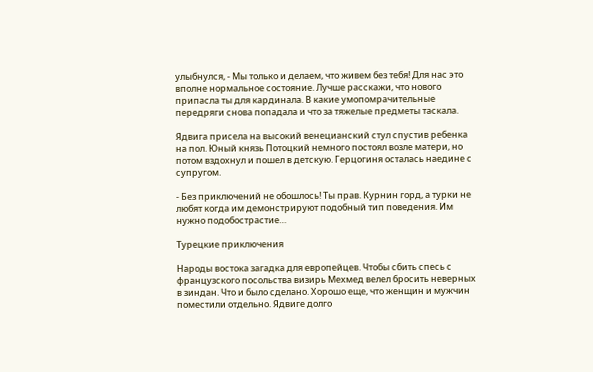улыбнулся, - Мы только и делаем, что живем без тебя! Для нас это вполне нормальное состояние. Лучше расскажи, что нового припасла ты для кардинала. В какие умопомрачительные передряги снова попадала и что за тяжелые предметы таскала.

Ядвига присела на высокий венецианский стул спустив ребенка на пол. Юный князь Потоцкий немного постоял возле матери, но потом вздохнул и пошел в детскую. Герцогиня осталась наедине с супругом.

- Без приключений не обошлось! Ты прав. Курнин горд, а турки не любят когда им демонстрируют подобный тип поведения. Им нужно подобострастие…

Турецкие приключения

Народы востока загадка для европейцев. Чтобы сбить спесь с французского посольства визирь Мехмед велел бросить неверных в зиндан. Что и было сделано. Хорошо еще, что женщин и мужчин поместили отдельно. Ядвиге долго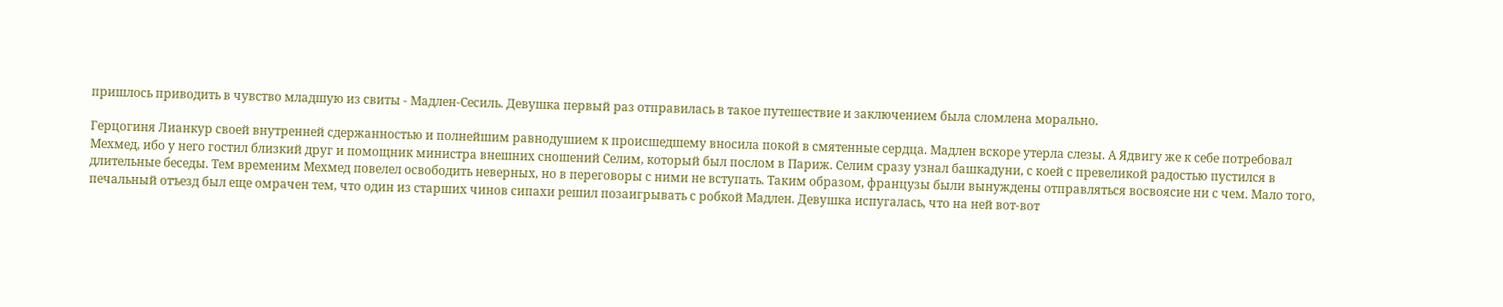пришлось приводить в чувство младшую из свиты - Мадлен-Сесиль. Девушка первый раз отправилась в такое путешествие и заключением была сломлена морально.

Герцогиня Лианкур своей внутренней сдержанностью и полнейшим равнодушием к происшедшему вносила покой в смятенные сердца. Мадлен вскоре утерла слезы. А Ядвигу же к себе потребовал Мехмед, ибо у него гостил близкий друг и помощник министра внешних сношений Селим, который был послом в Париж. Селим сразу узнал башкадуни, с коей с превеликой радостью пустился в длительные беседы. Тем временим Мехмед повелел освободить неверных, но в переговоры с ними не вступать. Таким образом, французы были вынуждены отправляться восвоясие ни с чем. Мало того, печальный отъезд был еще омрачен тем, что один из старших чинов сипахи решил позаигрывать с робкой Мадлен. Девушка испугалась, что на ней вот-вот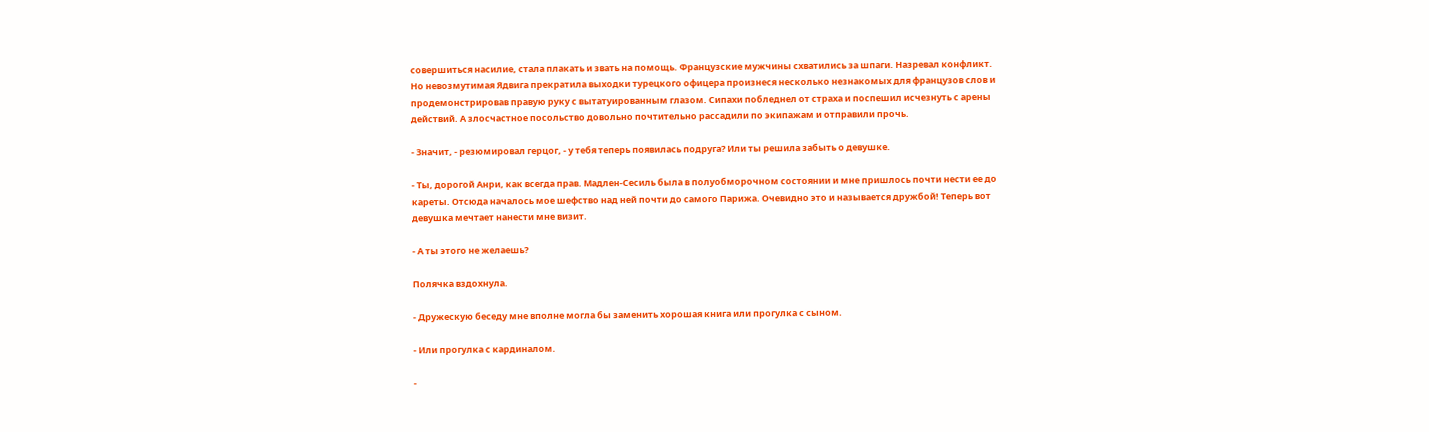совершиться насилие, стала плакать и звать на помощь. Французские мужчины схватились за шпаги. Назревал конфликт. Но невозмутимая Ядвига прекратила выходки турецкого офицера произнеся несколько незнакомых для французов слов и продемонстрировав правую руку с вытатуированным глазом. Сипахи побледнел от страха и поспешил исчезнуть с арены действий. А злосчастное посольство довольно почтительно рассадили по экипажам и отправили прочь.

- Значит, - резюмировал герцог, - у тебя теперь появилась подруга? Или ты решила забыть о девушке.

- Ты, дорогой Анри, как всегда прав. Мадлен-Сесиль была в полуобморочном состоянии и мне пришлось почти нести ее до кареты. Отсюда началось мое шефство над ней почти до самого Парижа. Очевидно это и называется дружбой! Теперь вот девушка мечтает нанести мне визит.

- А ты этого не желаешь?

Полячка вздохнула.

- Дружескую беседу мне вполне могла бы заменить хорошая книга или прогулка с сыном.

- Или прогулка с кардиналом.

-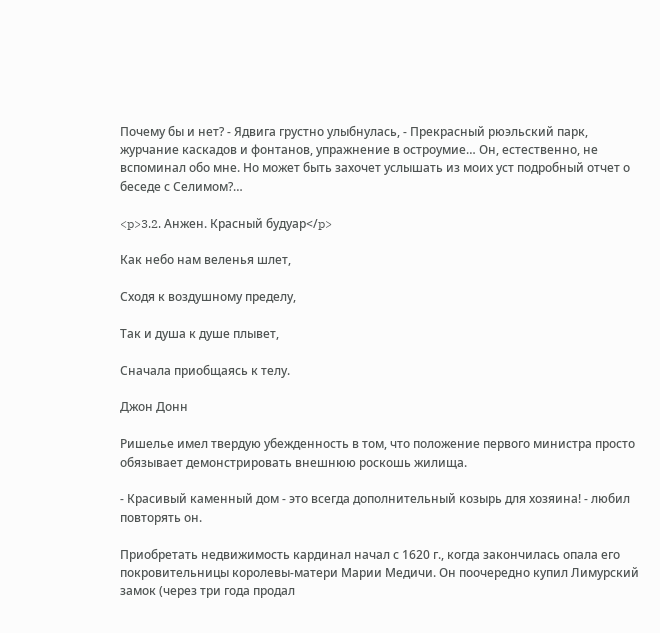Почему бы и нет? - Ядвига грустно улыбнулась, - Прекрасный рюэльский парк, журчание каскадов и фонтанов, упражнение в остроумие… Он, естественно, не вспоминал обо мне. Но может быть захочет услышать из моих уст подробный отчет о беседе с Селимом?…

<p>3.2. Анжен. Красный будуар</p>

Как небо нам веленья шлет,

Сходя к воздушному пределу,

Так и душа к душе плывет,

Сначала приобщаясь к телу.

Джон Донн

Ришелье имел твердую убежденность в том, что положение первого министра просто обязывает демонстрировать внешнюю роскошь жилища.

- Красивый каменный дом - это всегда дополнительный козырь для хозяина! - любил повторять он.

Приобретать недвижимость кардинал начал с 1620 г., когда закончилась опала его покровительницы королевы-матери Марии Медичи. Он поочередно купил Лимурский замок (через три года продал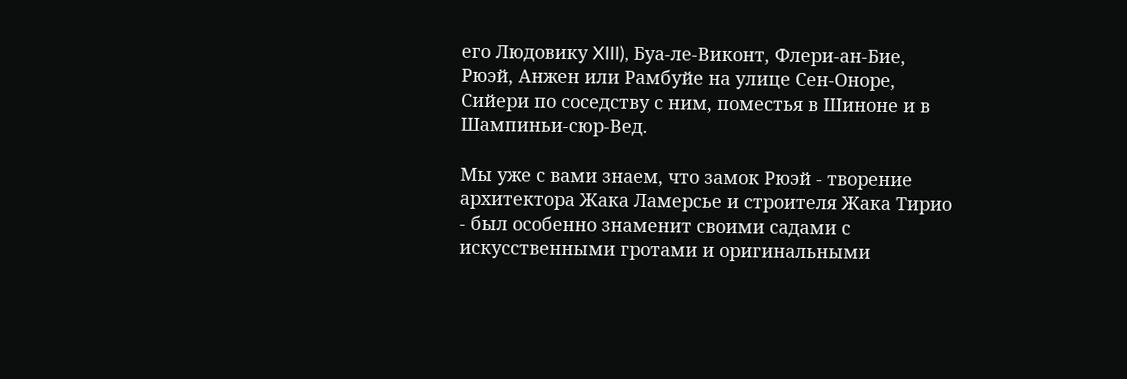его Людовику XIII), Буа-ле-Виконт, Флери-ан-Бие, Рюэй, Анжен или Рамбуйе на улице Сен-Оноре, Сийери по соседству с ним, поместья в Шиноне и в Шампиньи-сюр-Вед.

Мы уже с вами знаем, что замок Рюэй - творение архитектора Жака Ламерсье и строителя Жака Тирио - был особенно знаменит своими садами с искусственными гротами и оригинальными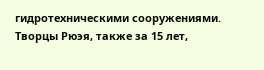гидротехническими сооружениями. Творцы Рюэя, также за 15 лет,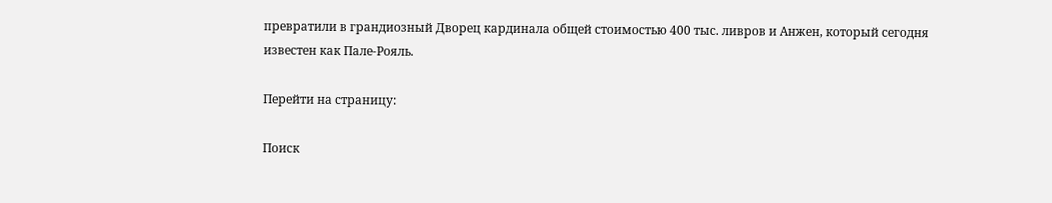превратили в грандиозный Дворец кардинала общей стоимостью 400 тыс. ливров и Анжен, который сегодня известен как Пале-Рояль.

Перейти на страницу:

Поиск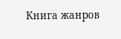Книга жанров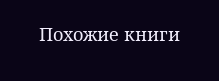Похожие книги